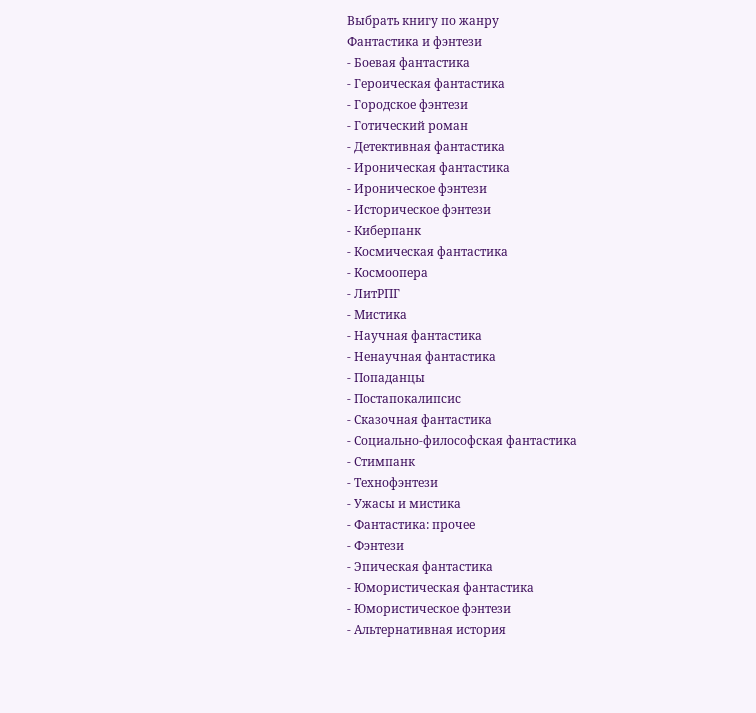Выбрать книгу по жанру
Фантастика и фэнтези
- Боевая фантастика
- Героическая фантастика
- Городское фэнтези
- Готический роман
- Детективная фантастика
- Ироническая фантастика
- Ироническое фэнтези
- Историческое фэнтези
- Киберпанк
- Космическая фантастика
- Космоопера
- ЛитРПГ
- Мистика
- Научная фантастика
- Ненаучная фантастика
- Попаданцы
- Постапокалипсис
- Сказочная фантастика
- Социально-философская фантастика
- Стимпанк
- Технофэнтези
- Ужасы и мистика
- Фантастика: прочее
- Фэнтези
- Эпическая фантастика
- Юмористическая фантастика
- Юмористическое фэнтези
- Альтернативная история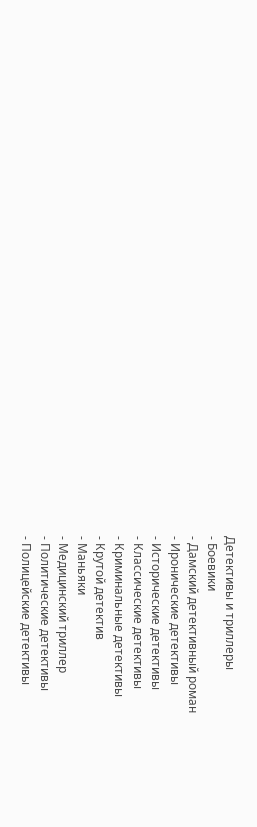Детективы и триллеры
- Боевики
- Дамский детективный роман
- Иронические детективы
- Исторические детективы
- Классические детективы
- Криминальные детективы
- Крутой детектив
- Маньяки
- Медицинский триллер
- Политические детективы
- Полицейские детективы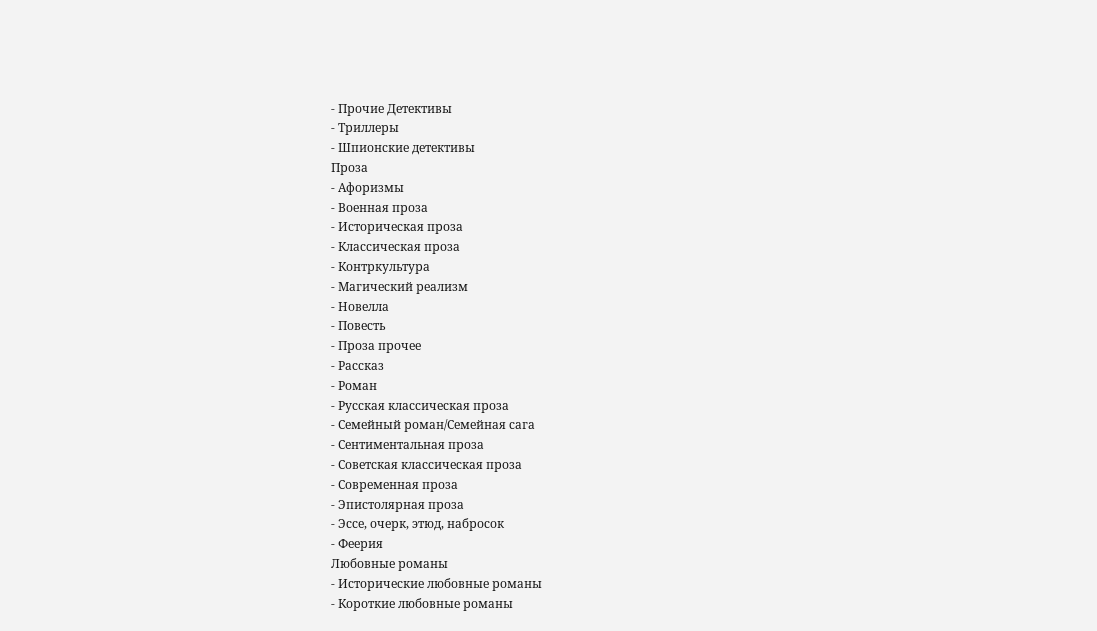- Прочие Детективы
- Триллеры
- Шпионские детективы
Проза
- Афоризмы
- Военная проза
- Историческая проза
- Классическая проза
- Контркультура
- Магический реализм
- Новелла
- Повесть
- Проза прочее
- Рассказ
- Роман
- Русская классическая проза
- Семейный роман/Семейная сага
- Сентиментальная проза
- Советская классическая проза
- Современная проза
- Эпистолярная проза
- Эссе, очерк, этюд, набросок
- Феерия
Любовные романы
- Исторические любовные романы
- Короткие любовные романы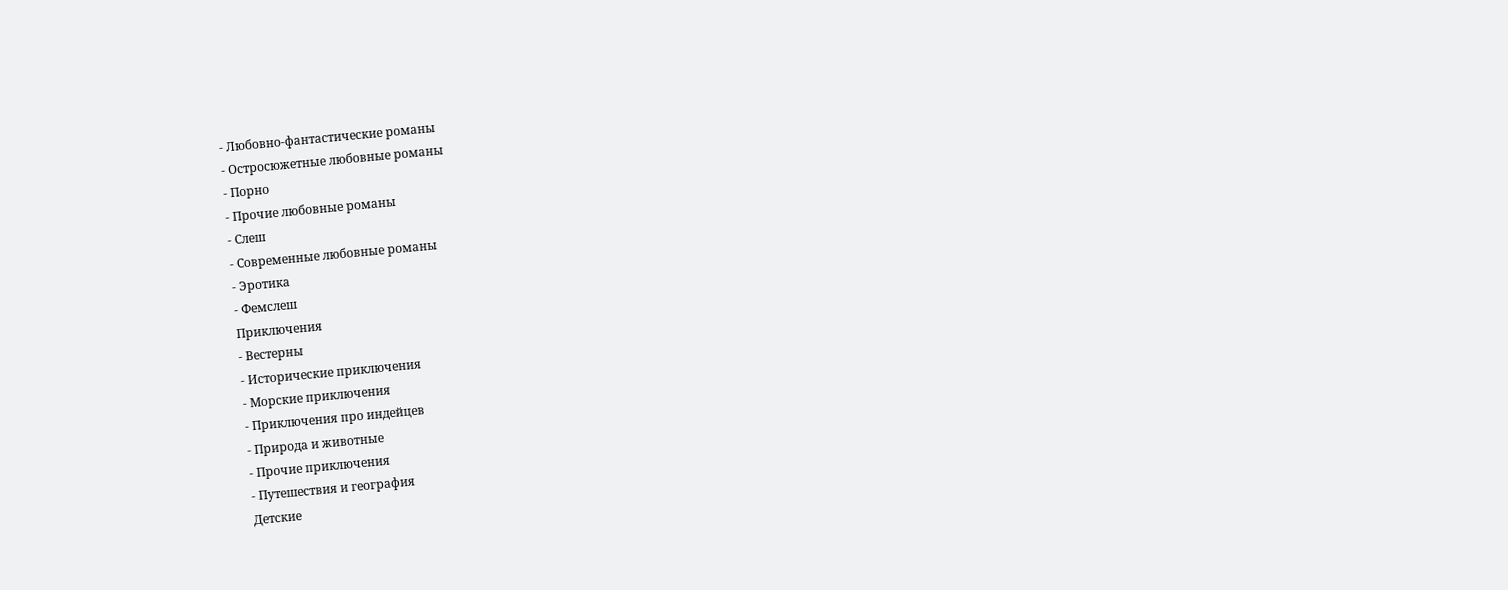- Любовно-фантастические романы
- Остросюжетные любовные романы
- Порно
- Прочие любовные романы
- Слеш
- Современные любовные романы
- Эротика
- Фемслеш
Приключения
- Вестерны
- Исторические приключения
- Морские приключения
- Приключения про индейцев
- Природа и животные
- Прочие приключения
- Путешествия и география
Детские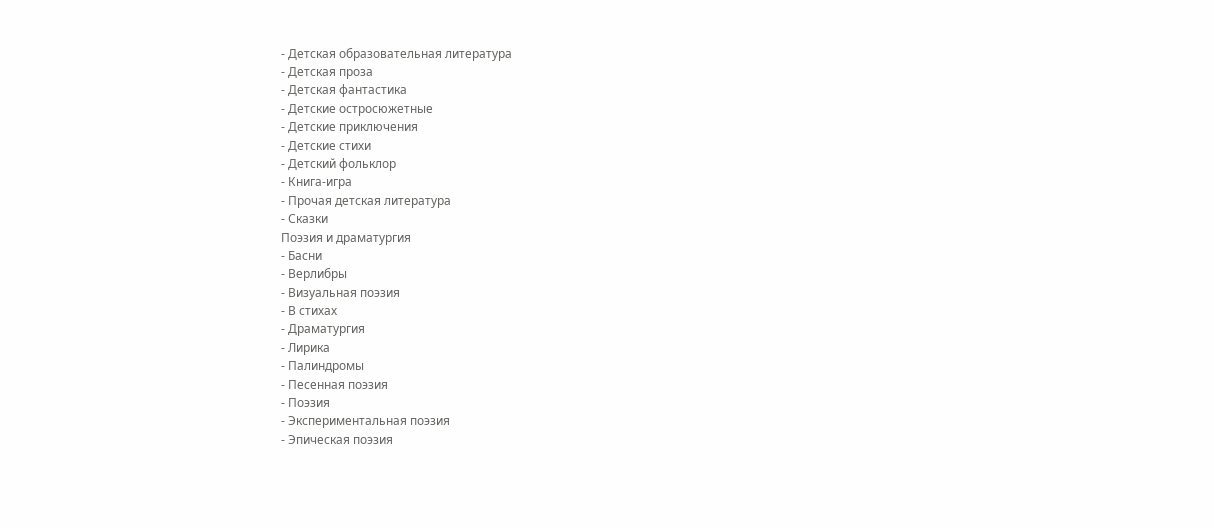- Детская образовательная литература
- Детская проза
- Детская фантастика
- Детские остросюжетные
- Детские приключения
- Детские стихи
- Детский фольклор
- Книга-игра
- Прочая детская литература
- Сказки
Поэзия и драматургия
- Басни
- Верлибры
- Визуальная поэзия
- В стихах
- Драматургия
- Лирика
- Палиндромы
- Песенная поэзия
- Поэзия
- Экспериментальная поэзия
- Эпическая поэзия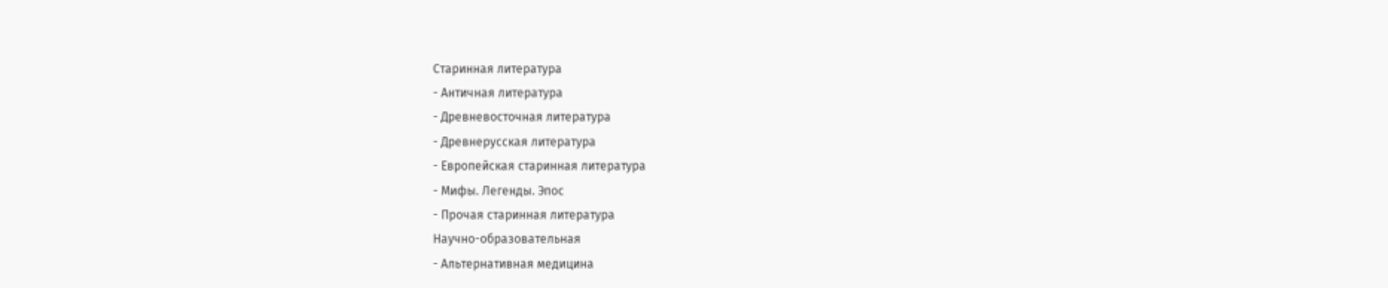Старинная литература
- Античная литература
- Древневосточная литература
- Древнерусская литература
- Европейская старинная литература
- Мифы. Легенды. Эпос
- Прочая старинная литература
Научно-образовательная
- Альтернативная медицина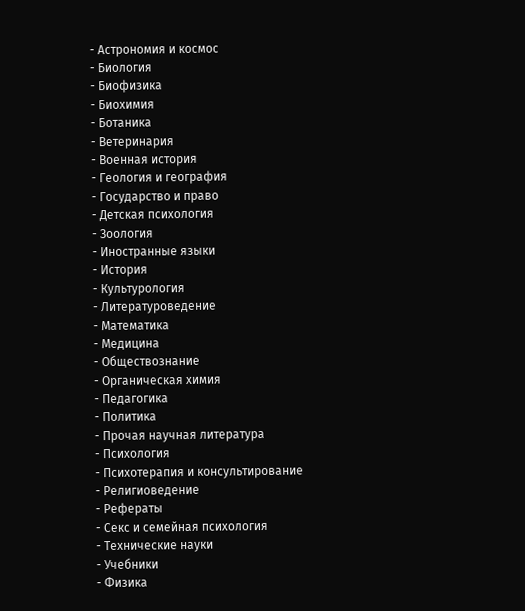- Астрономия и космос
- Биология
- Биофизика
- Биохимия
- Ботаника
- Ветеринария
- Военная история
- Геология и география
- Государство и право
- Детская психология
- Зоология
- Иностранные языки
- История
- Культурология
- Литературоведение
- Математика
- Медицина
- Обществознание
- Органическая химия
- Педагогика
- Политика
- Прочая научная литература
- Психология
- Психотерапия и консультирование
- Религиоведение
- Рефераты
- Секс и семейная психология
- Технические науки
- Учебники
- Физика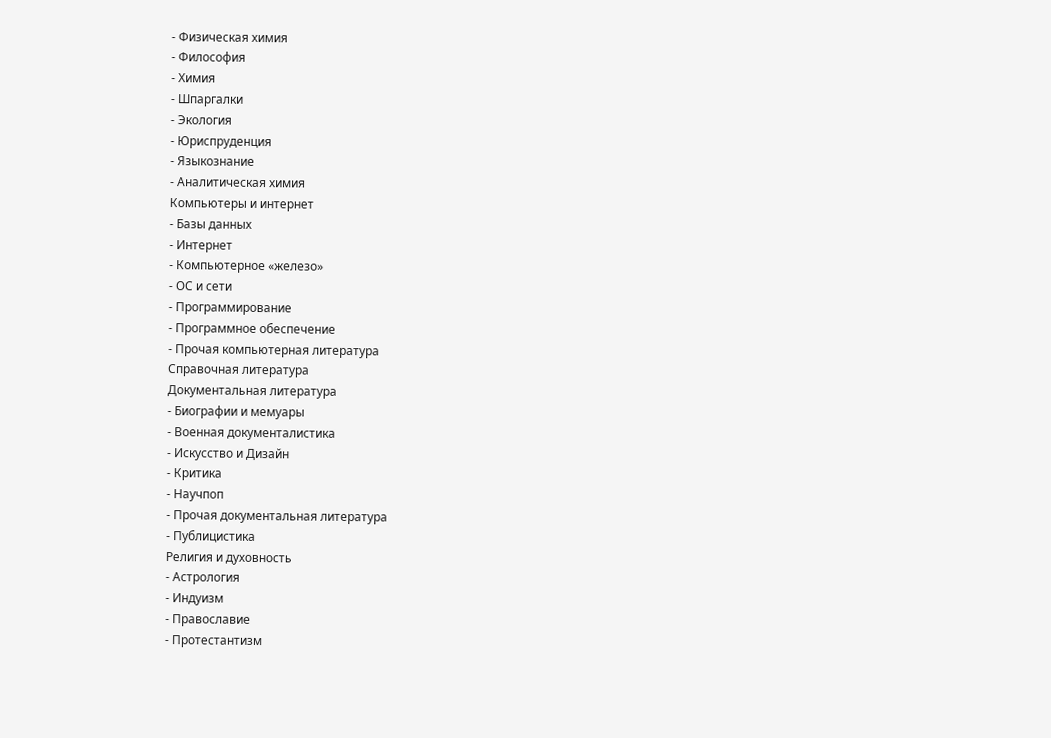- Физическая химия
- Философия
- Химия
- Шпаргалки
- Экология
- Юриспруденция
- Языкознание
- Аналитическая химия
Компьютеры и интернет
- Базы данных
- Интернет
- Компьютерное «железо»
- ОС и сети
- Программирование
- Программное обеспечение
- Прочая компьютерная литература
Справочная литература
Документальная литература
- Биографии и мемуары
- Военная документалистика
- Искусство и Дизайн
- Критика
- Научпоп
- Прочая документальная литература
- Публицистика
Религия и духовность
- Астрология
- Индуизм
- Православие
- Протестантизм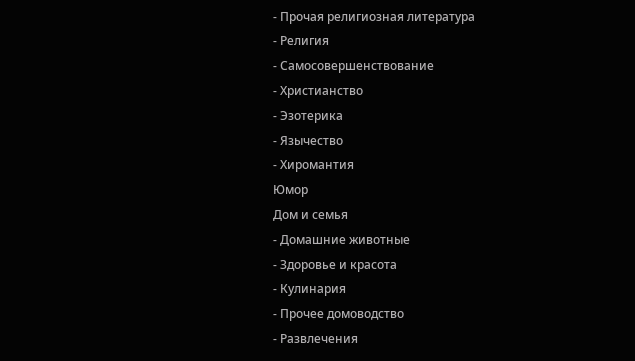- Прочая религиозная литература
- Религия
- Самосовершенствование
- Христианство
- Эзотерика
- Язычество
- Хиромантия
Юмор
Дом и семья
- Домашние животные
- Здоровье и красота
- Кулинария
- Прочее домоводство
- Развлечения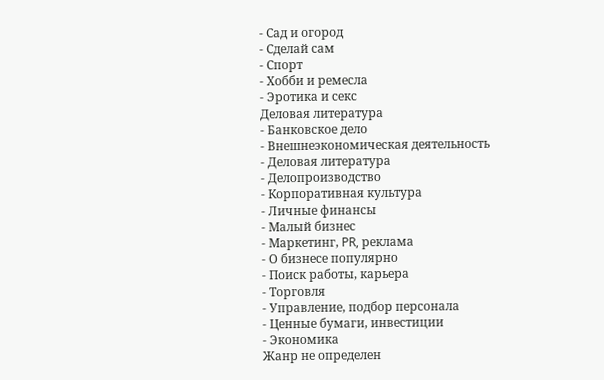- Сад и огород
- Сделай сам
- Спорт
- Хобби и ремесла
- Эротика и секс
Деловая литература
- Банковское дело
- Внешнеэкономическая деятельность
- Деловая литература
- Делопроизводство
- Корпоративная культура
- Личные финансы
- Малый бизнес
- Маркетинг, PR, реклама
- О бизнесе популярно
- Поиск работы, карьера
- Торговля
- Управление, подбор персонала
- Ценные бумаги, инвестиции
- Экономика
Жанр не определен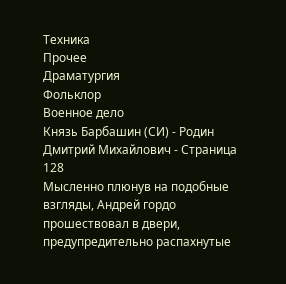Техника
Прочее
Драматургия
Фольклор
Военное дело
Князь Барбашин (СИ) - Родин Дмитрий Михайлович - Страница 128
Мысленно плюнув на подобные взгляды, Андрей гордо прошествовал в двери, предупредительно распахнутые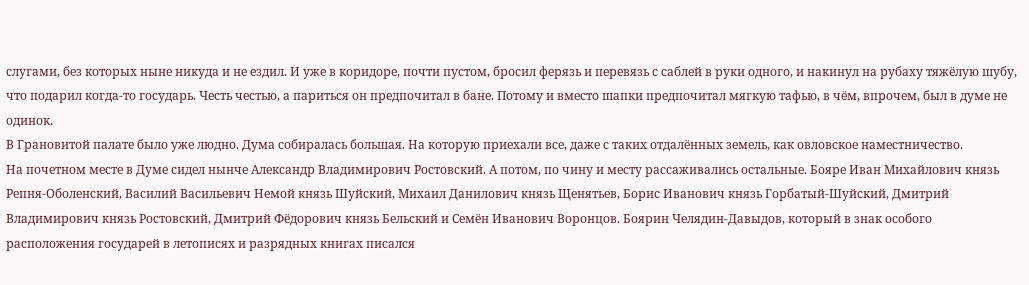слугами, без которых ныне никуда и не ездил. И уже в коридоре, почти пустом, бросил ферязь и перевязь с саблей в руки одного, и накинул на рубаху тяжёлую шубу, что подарил когда-то государь. Честь честью, а париться он предпочитал в бане. Потому и вместо шапки предпочитал мягкую тафью, в чём, впрочем, был в думе не одинок.
В Грановитой палате было уже людно. Дума собиралась большая. На которую приехали все, даже с таких отдалённых земель, как овловское наместничество.
На почетном месте в Думе сидел нынче Александр Владимирович Ростовский. А потом, по чину и месту рассаживались остальные. Бояре Иван Михайлович князь Репня-Оболенский, Василий Васильевич Немой князь Шуйский, Михаил Данилович князь Щенятьев, Борис Иванович князь Горбатый-Шуйский, Дмитрий Владимирович князь Ростовский, Дмитрий Фёдорович князь Бельский и Семён Иванович Воронцов. Боярин Челядин-Давыдов, который в знак особого расположения государей в летописях и разрядных книгах писался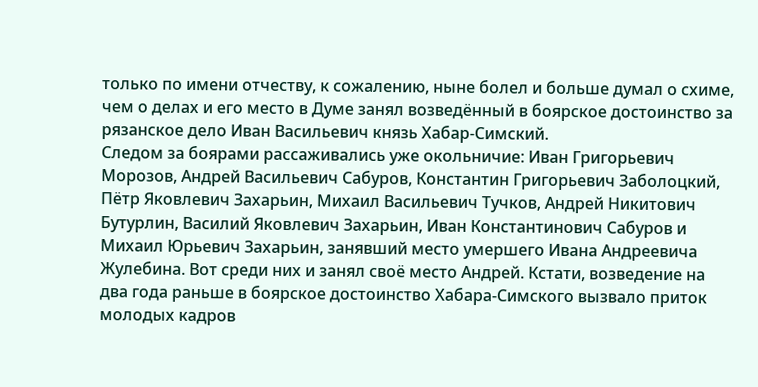только по имени отчеству, к сожалению, ныне болел и больше думал о схиме, чем о делах и его место в Думе занял возведённый в боярское достоинство за рязанское дело Иван Васильевич князь Хабар-Симский.
Следом за боярами рассаживались уже окольничие: Иван Григорьевич Морозов, Андрей Васильевич Сабуров, Константин Григорьевич Заболоцкий, Пётр Яковлевич Захарьин, Михаил Васильевич Тучков, Андрей Никитович Бутурлин, Василий Яковлевич Захарьин, Иван Константинович Сабуров и Михаил Юрьевич Захарьин, занявший место умершего Ивана Андреевича Жулебина. Вот среди них и занял своё место Андрей. Кстати, возведение на два года раньше в боярское достоинство Хабара-Симского вызвало приток молодых кадров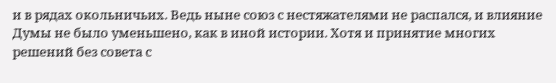и в рядах окольничьих. Ведь ныне союз с нестяжателями не распался, и влияние Думы не было уменьшено, как в иной истории. Хотя и принятие многих решений без совета с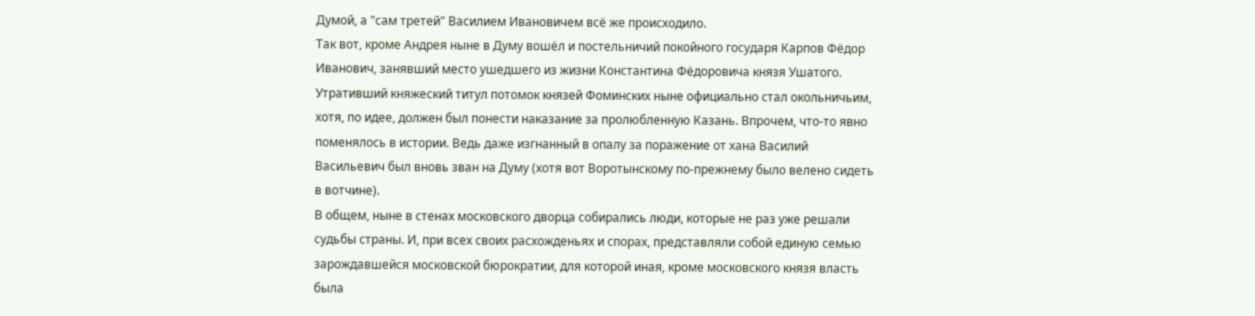Думой, а "сам третей" Василием Ивановичем всё же происходило.
Так вот, кроме Андрея ныне в Думу вошёл и постельничий покойного государя Карпов Фёдор Иванович, занявший место ушедшего из жизни Константина Фёдоровича князя Ушатого. Утративший княжеский титул потомок князей Фоминских ныне официально стал окольничьим, хотя, по идее, должен был понести наказание за пролюбленную Казань. Впрочем, что-то явно поменялось в истории. Ведь даже изгнанный в опалу за поражение от хана Василий Васильевич был вновь зван на Думу (хотя вот Воротынскому по-прежнему было велено сидеть в вотчине).
В общем, ныне в стенах московского дворца собирались люди, которые не раз уже решали судьбы страны. И, при всех своих расхожденьях и спорах, представляли собой единую семью зарождавшейся московской бюрократии, для которой иная, кроме московского князя власть была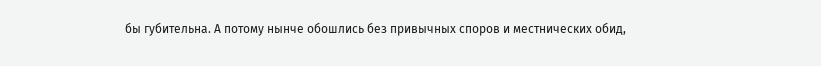бы губительна. А потому нынче обошлись без привычных споров и местнических обид,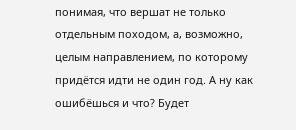понимая, что вершат не только отдельным походом, а, возможно, целым направлением, по которому придётся идти не один год. А ну как ошибёшься и что? Будет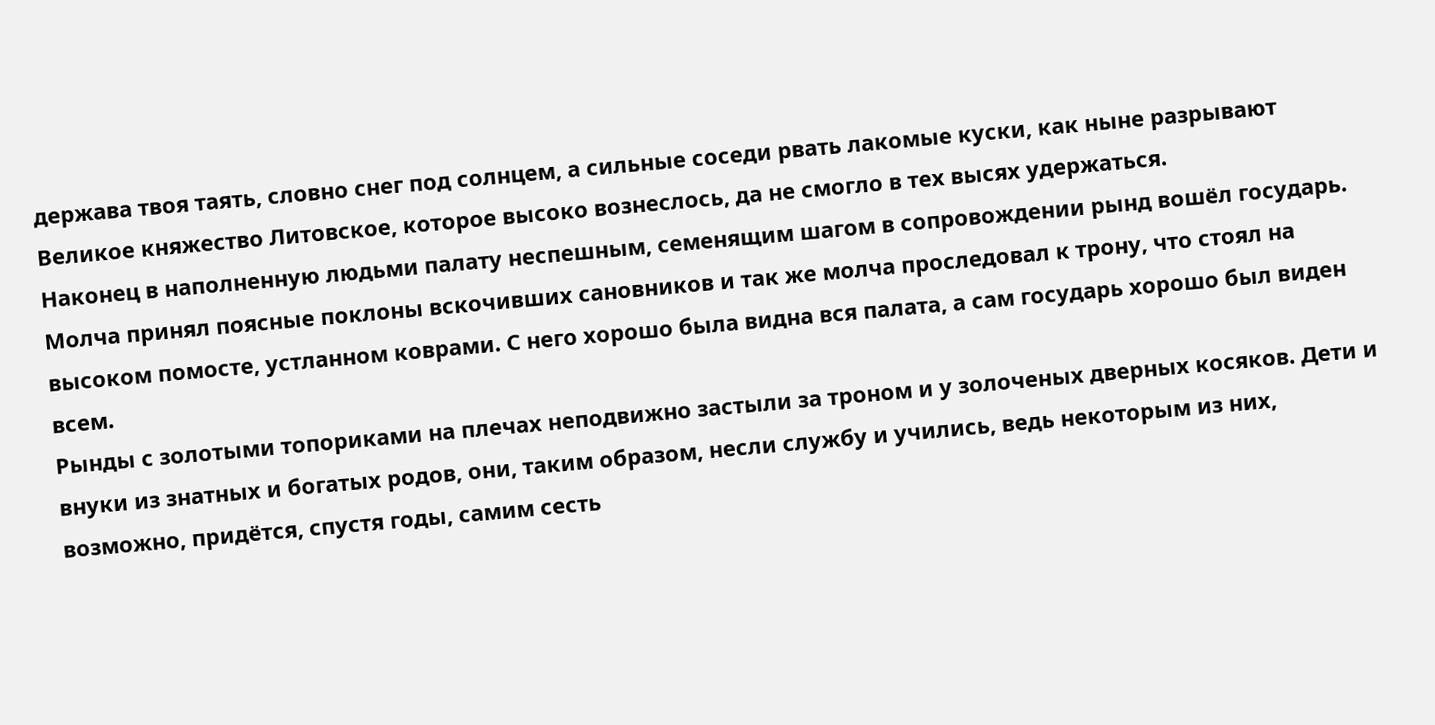держава твоя таять, словно снег под солнцем, а сильные соседи рвать лакомые куски, как ныне разрывают Великое княжество Литовское, которое высоко вознеслось, да не смогло в тех высях удержаться.
Наконец в наполненную людьми палату неспешным, семенящим шагом в сопровождении рынд вошёл государь. Молча принял поясные поклоны вскочивших сановников и так же молча проследовал к трону, что стоял на высоком помосте, устланном коврами. С него хорошо была видна вся палата, а сам государь хорошо был виден всем.
Рынды с золотыми топориками на плечах неподвижно застыли за троном и у золоченых дверных косяков. Дети и внуки из знатных и богатых родов, они, таким образом, несли службу и учились, ведь некоторым из них, возможно, придётся, спустя годы, самим сесть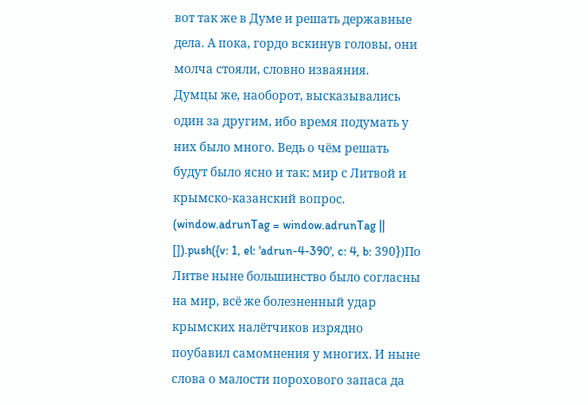вот так же в Думе и решать державные дела. А пока, гордо вскинув головы, они молча стояли, словно изваяния.
Думцы же, наоборот, высказывались один за другим, ибо время подумать у них было много. Ведь о чём решать будут было ясно и так: мир с Литвой и крымско-казанский вопрос.
(window.adrunTag = window.adrunTag || []).push({v: 1, el: 'adrun-4-390', c: 4, b: 390})По Литве ныне большинство было согласны на мир, всё же болезненный удар крымских налётчиков изрядно поубавил самомнения у многих. И ныне слова о малости порохового запаса да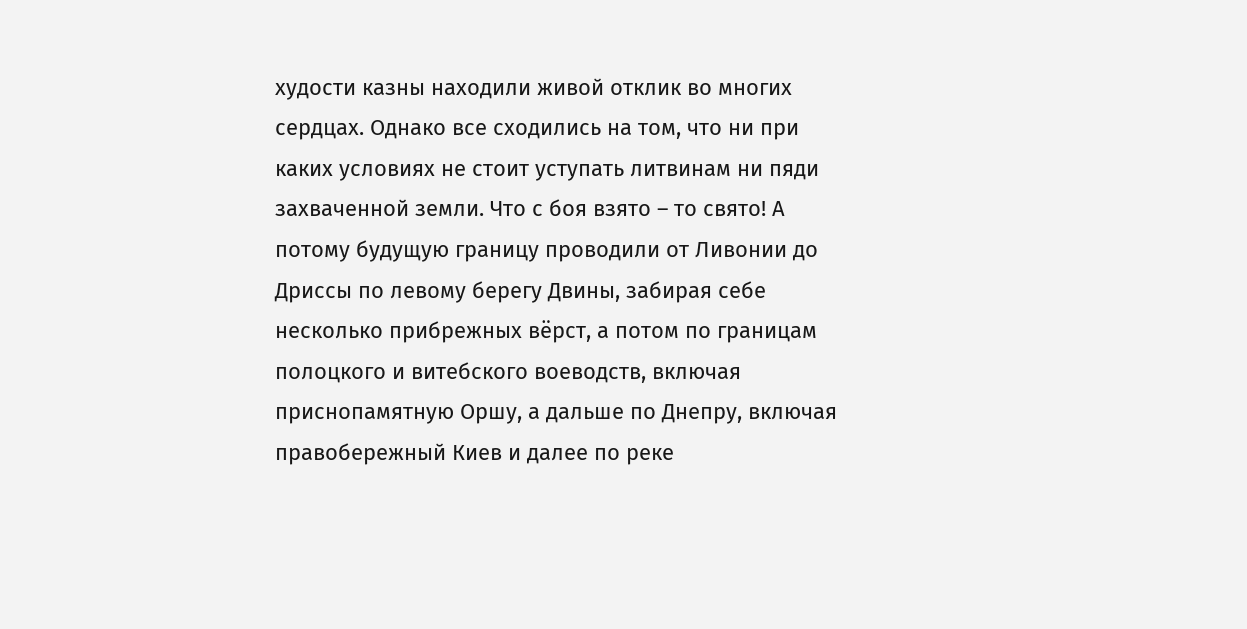худости казны находили живой отклик во многих сердцах. Однако все сходились на том, что ни при каких условиях не стоит уступать литвинам ни пяди захваченной земли. Что с боя взято – то свято! А потому будущую границу проводили от Ливонии до Дриссы по левому берегу Двины, забирая себе несколько прибрежных вёрст, а потом по границам полоцкого и витебского воеводств, включая приснопамятную Оршу, а дальше по Днепру, включая правобережный Киев и далее по реке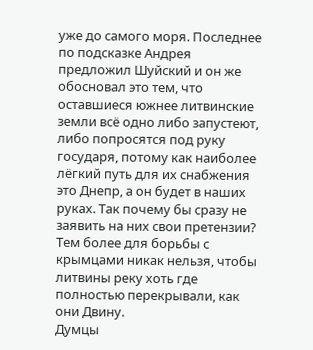уже до самого моря. Последнее по подсказке Андрея предложил Шуйский и он же обосновал это тем, что оставшиеся южнее литвинские земли всё одно либо запустеют, либо попросятся под руку государя, потому как наиболее лёгкий путь для их снабжения это Днепр, а он будет в наших руках. Так почему бы сразу не заявить на них свои претензии? Тем более для борьбы с крымцами никак нельзя, чтобы литвины реку хоть где полностью перекрывали, как они Двину.
Думцы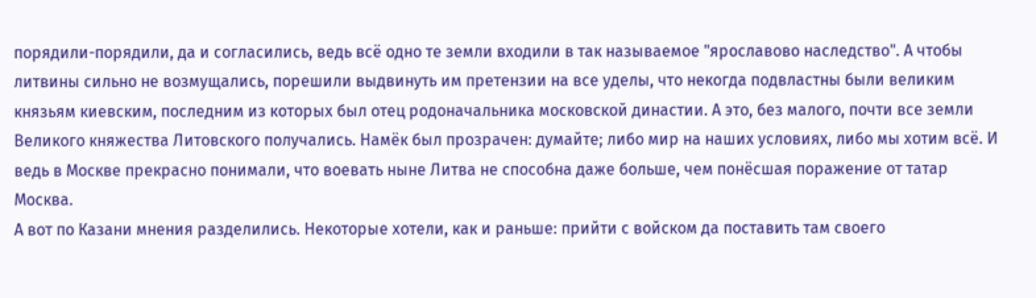порядили-порядили, да и согласились, ведь всё одно те земли входили в так называемое "ярославово наследство". А чтобы литвины сильно не возмущались, порешили выдвинуть им претензии на все уделы, что некогда подвластны были великим князьям киевским, последним из которых был отец родоначальника московской династии. А это, без малого, почти все земли Великого княжества Литовского получались. Намёк был прозрачен: думайте; либо мир на наших условиях, либо мы хотим всё. И ведь в Москве прекрасно понимали, что воевать ныне Литва не способна даже больше, чем понёсшая поражение от татар Москва.
А вот по Казани мнения разделились. Некоторые хотели, как и раньше: прийти с войском да поставить там своего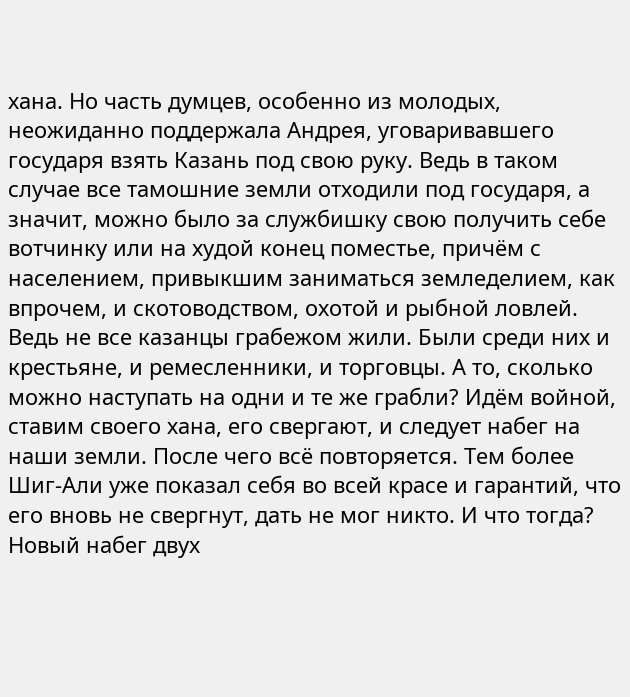хана. Но часть думцев, особенно из молодых, неожиданно поддержала Андрея, уговаривавшего государя взять Казань под свою руку. Ведь в таком случае все тамошние земли отходили под государя, а значит, можно было за службишку свою получить себе вотчинку или на худой конец поместье, причём с населением, привыкшим заниматься земледелием, как впрочем, и скотоводством, охотой и рыбной ловлей. Ведь не все казанцы грабежом жили. Были среди них и крестьяне, и ремесленники, и торговцы. А то, сколько можно наступать на одни и те же грабли? Идём войной, ставим своего хана, его свергают, и следует набег на наши земли. После чего всё повторяется. Тем более Шиг-Али уже показал себя во всей красе и гарантий, что его вновь не свергнут, дать не мог никто. И что тогда? Новый набег двух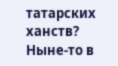татарских ханств? Ныне-то в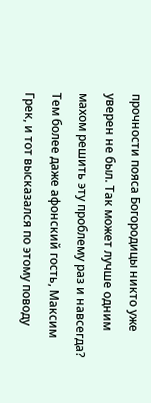прочности пояса Богородицы никто уже уверен не был. Так может лучше одним махом решить эту проблему раз и навсегда? Тем более даже афонский гость, Максим Грек, и тот высказался по этому поводу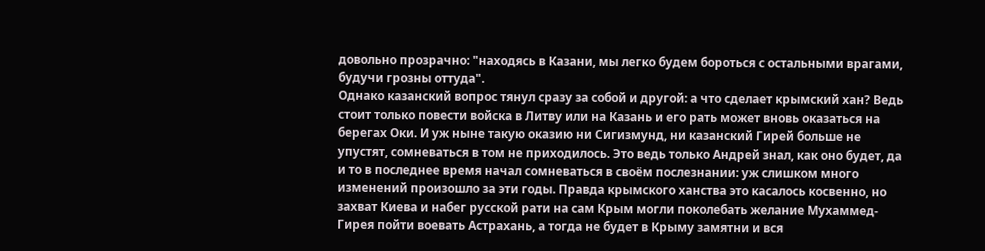довольно прозрачно: "находясь в Казани, мы легко будем бороться с остальными врагами, будучи грозны оттуда".
Однако казанский вопрос тянул сразу за собой и другой: а что сделает крымский хан? Ведь стоит только повести войска в Литву или на Казань и его рать может вновь оказаться на берегах Оки. И уж ныне такую оказию ни Сигизмунд, ни казанский Гирей больше не упустят, сомневаться в том не приходилось. Это ведь только Андрей знал, как оно будет, да и то в последнее время начал сомневаться в своём послезнании: уж слишком много изменений произошло за эти годы. Правда крымского ханства это касалось косвенно, но захват Киева и набег русской рати на сам Крым могли поколебать желание Мухаммед-Гирея пойти воевать Астрахань, а тогда не будет в Крыму замятни и вся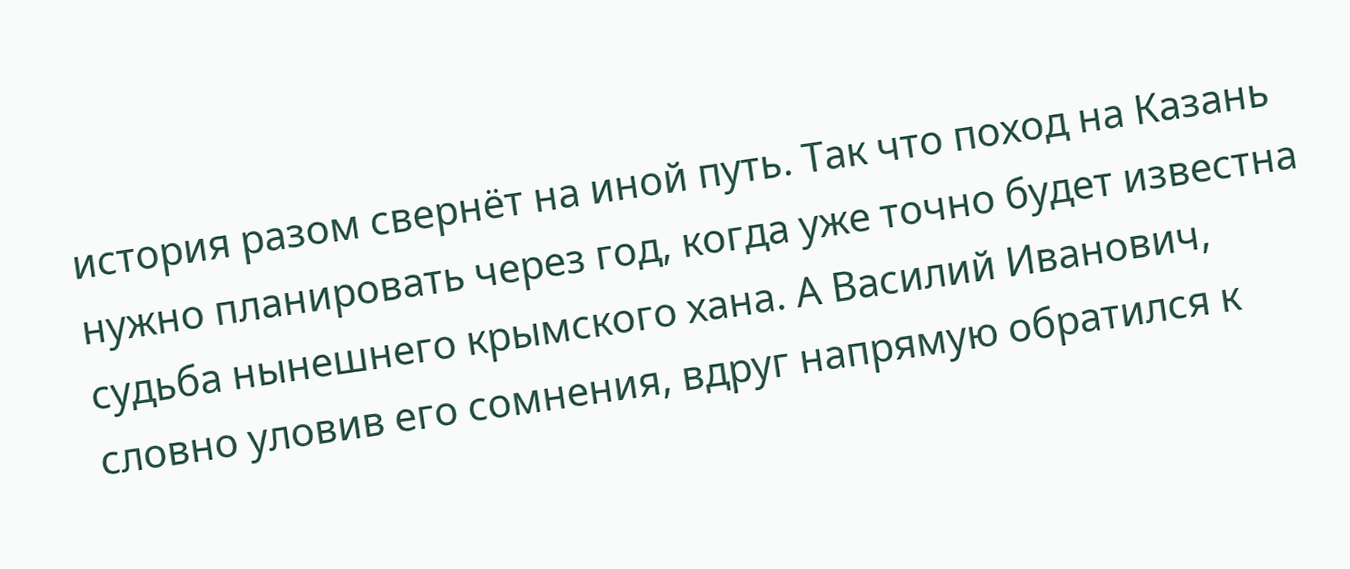история разом свернёт на иной путь. Так что поход на Казань нужно планировать через год, когда уже точно будет известна судьба нынешнего крымского хана. А Василий Иванович, словно уловив его сомнения, вдруг напрямую обратился к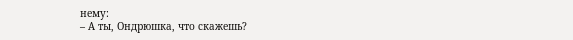нему:
– А ты, Ондрюшка, что скажешь?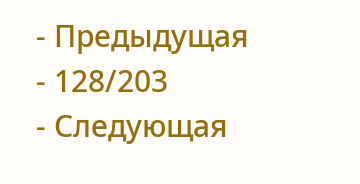- Предыдущая
- 128/203
- Следующая